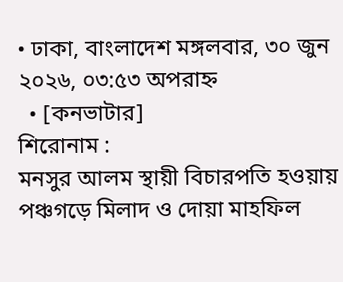• ঢাকা, বাংলাদেশ মঙ্গলবার, ৩০ জুন ২০২৬, ০৩:৫৩ অপরাহ্ন
  • [কনভাটার]
শিরোনাম :
মনসুর আলম স্থায়ী বিচারপতি হওয়ায় পঞ্চগড়ে মিলাদ ও দোয়া মাহফিল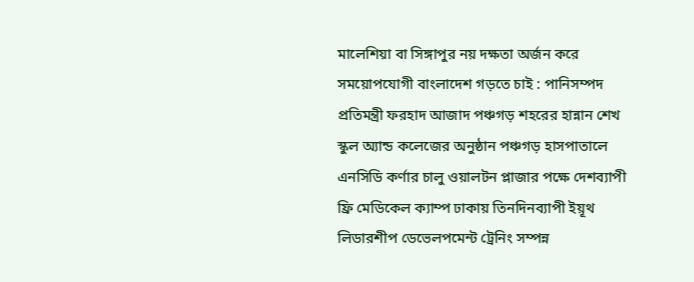মালেশিয়া বা সিঙ্গাপুর নয় দক্ষতা অর্জন করে সময়োপযোগী বাংলাদেশ গড়তে চাই : পানিসম্পদ প্রতিমন্ত্রী ফরহাদ আজাদ পঞ্চগড় শহরের হান্নান শেখ স্কুল অ্যান্ড কলেজের অনুষ্ঠান পঞ্চগড় হাসপাতালে এনসিডি কর্ণার চালু ওয়ালটন প্লাজার পক্ষে দেশব্যাপী ফ্রি মেডিকেল ক্যাম্প ঢাকায় তিনদিনব্যাপী ইয়ূথ লিডারশীপ ডেভেলপমেন্ট ট্রেনিং সম্পন্ন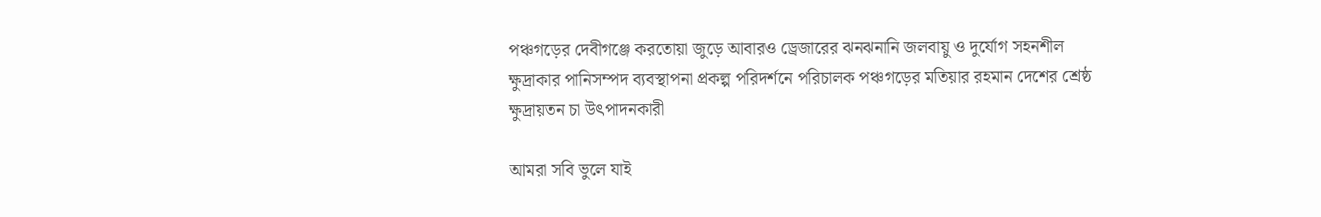পঞ্চগড়ের দেবীগঞ্জে করতোয়া জুড়ে আবারও ড্রেজারের ঝনঝনানি জলবায়ু ও দুর্যোগ সহনশীল ক্ষুদ্রাকার পানিসম্পদ ব্যবস্থাপনা প্রকল্প পরিদর্শনে পরিচালক পঞ্চগড়ের মতিয়ার রহমান দেশের শ্রেষ্ঠ ক্ষুদ্রায়তন চা উৎপাদনকারী

আমরা সবি ভুলে যাই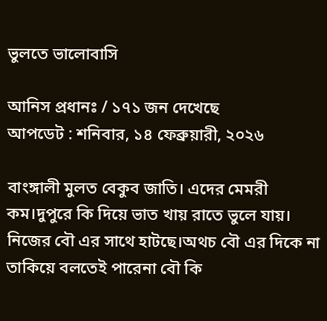ভুলতে ভালোবাসি

আনিস প্রধানঃ / ১৭১ জন দেখেছে
আপডেট : শনিবার, ১৪ ফেব্রুয়ারী, ২০২৬

বাংঙ্গালী মুলত বেকুব জাতি। এদের মেমরী কম।দুপুরে কি দিয়ে ভাত খায় রাতে ভুলে যায়। নিজের বৌ এর সাথে হাটছে।অথচ বৌ এর দিকে না তাকিয়ে বলতেই পারেনা বৌ কি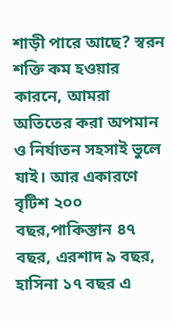শাড়ী পারে আছে? স্বরন শক্তি কম হওয়ার কারনে, আমরা অতিতের করা অপমান ও নির্যাতন সহসাই ভুলে যাই। আর একারণে বৃটিশ ২০০ বছর,পাকিস্তান ৪৭ বছর, এরশাদ ৯ বছর, হাসিনা ১৭ বছর এ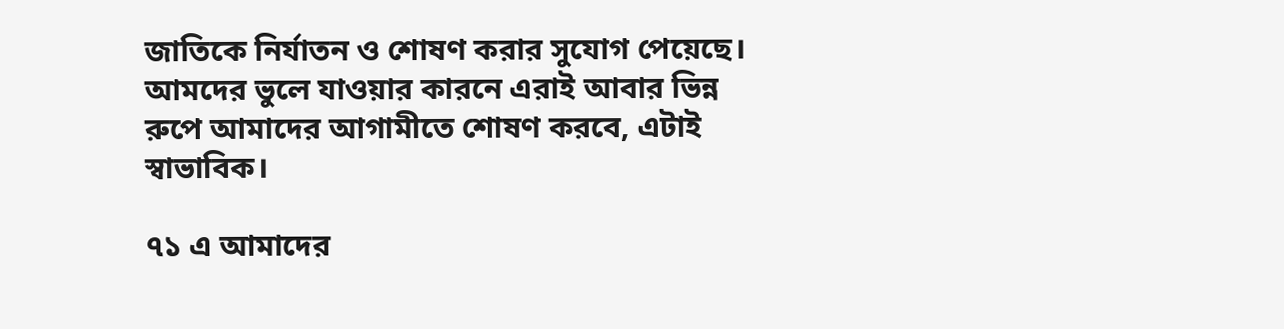জাতিকে নির্যাতন ও শোষণ করার সুযোগ পেয়েছে। আমদের ভুলে যাওয়ার কারনে এরাই আবার ভিন্ন রুপে আমাদের আগামীতে শোষণ করবে, এটাই স্বাভাবিক।

৭১ এ আমাদের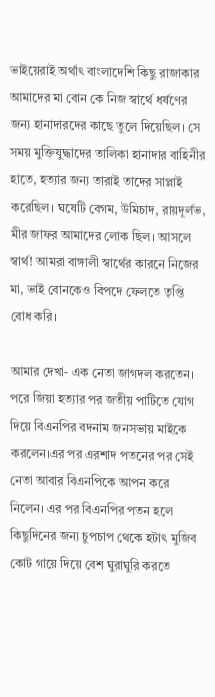ভাইয়েরাই অর্থাৎ বাংলাদেশি কিছু রাজাকার আমাদের মা বোন কে নিজ স্বার্থে ধর্ষণের জন্য হানাদারদের কাছে তুলে দিয়েছিল। সে সময় মুক্তিযুদ্ধাদের তালিকা হানাদার বাহিনীর হাতে, হত্যার জন্য তারাই তাদের সাপ্লাই করেছিল। ঘষেটি বেগম, উমিচাদ, রায়দূর্লভ, মীর জাফর আমাদের লোক ছিল। আসলে স্বার্থ! আমরা বাঙ্গালী স্বার্থের কারনে নিজের মা, ভাই বোনকেও বিপদে ফেলতে তৃপ্তি বোধ করি।

আমার দেখা- এক নেতা জাগদল করতেন। পরে জিয়া হত্যার পর জতীয় পাটিতে যোগ দিয়ে বিএনপির বদনাম জনসভায় মাইকে করলেন।এর পর এরশাদ পতনের পর সেই নেতা আবার বিএনপিকে আপন করে নিলেন। এর পর বিএনপির পতন হলে কিছুদিনের জন্য চুপচাপ থেকে হটাৎ মুজিব কোট গায়ে দিয়ে বেশ ঘুরাঘুরি করতে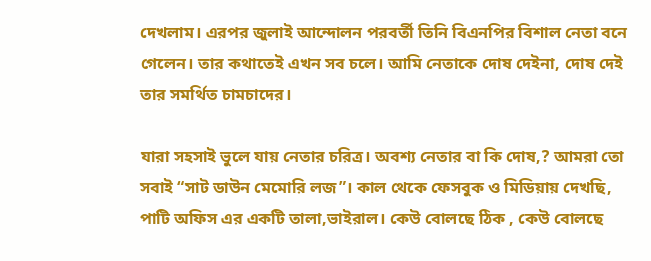দেখলাম। এরপর জুলাই আন্দোলন পরবর্তী তিনি বিএনপির বিশাল নেতা বনে গেলেন। তার কথাতেই এখন সব চলে। আমি নেতাকে দোষ দেইনা, দোষ দেই তার সমর্থিত চামচাদের।

যারা সহসাই ভুলে যায় নেতার চরিত্র। অবশ্য নেতার বা কি দোষ,? আমরা তো সবাই “সাট ডাউন মেমোরি লজ”। কাল থেকে ফেসবুক ও মিডিয়ায় দেখছি, পাটি অফিস এর একটি তালা,ভাইরাল। কেউ বোলছে ঠিক , কেউ বোলছে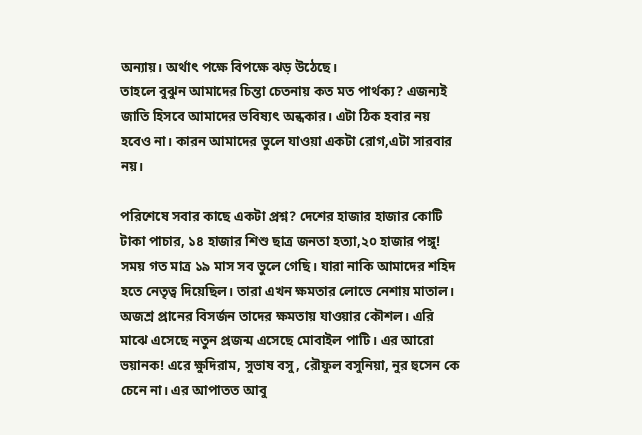অন্যায়। অর্থাৎ পক্ষে বিপক্ষে ঝড় উঠেছে।
তাহলে বুঝুন আমাদের চিন্তা চেতনায় কত মত পার্থক্য? এজন্যই জাতি হিসবে আমাদের ভবিষ্যৎ অন্ধকার। এটা ঠিক হবার নয় হবেও না। কারন আমাদের ভুলে যাওয়া একটা রোগ,এটা সারবার নয়।

পরিশেষে সবার কাছে একটা প্রশ্ন? দেশের হাজার হাজার কোটি টাকা পাচার, ১৪ হাজার শিশু ছাত্র জনতা হত্যা,২০ হাজার পঙ্গু! সময় গত মাত্র ১৯ মাস সব ভুলে গেছি। যারা নাকি আমাদের শহিদ হতে নেতৃত্ব দিয়েছিল। তারা এখন ক্ষমতার লোভে নেশায় মাতাল। অজশ্র প্রানের বিসর্জন তাদের ক্ষমতায় যাওয়ার কৌশল। এরি মাঝে এসেছে নতুন প্রজন্ম এসেছে মোবাইল পাটি। এর আরো ভয়ানক! এরে ক্ষুদিরাম, সুভাষ বসু, রৌফুল বসুনিয়া, নুর হুসেন কে চেনে না। এর আপাতত আবু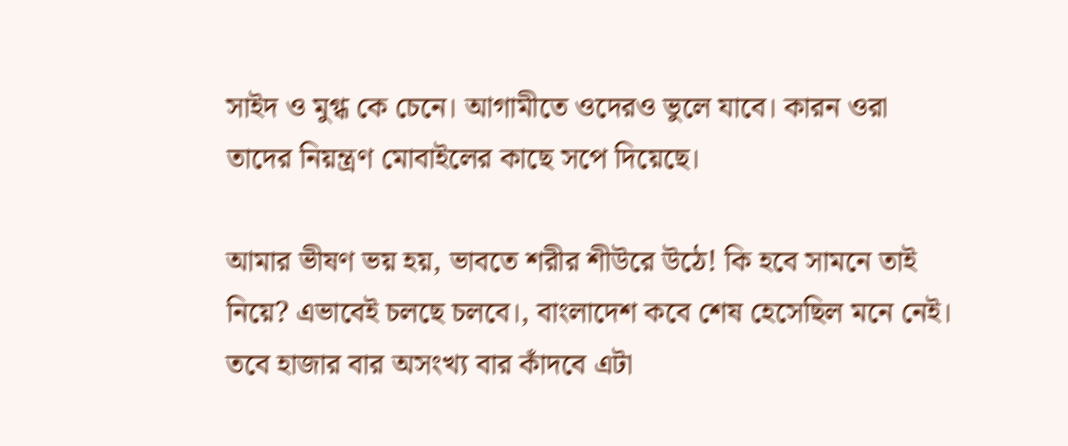সাইদ ও মুগ্ধ কে চেনে। আগামীতে ওদেরও ভুলে যাবে। কারন ওরা তাদের নিয়ন্ত্রণ মোবাইলের কাছে সপে দিয়েছে।

আমার ভীষণ ভয় হয়, ভাবতে শরীর শীউরে উঠে! কি হবে সামনে তাই নিয়ে? এভাবেই চলছে চলবে।, বাংলাদেশ কবে শেষ হেসেছিল মনে নেই। তবে হাজার বার অসংখ্য বার কাঁদবে এটা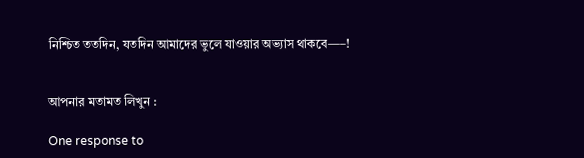নিশ্চিত ততদিন, যতদিন আমাদের ভুলে যাওয়ার অভ্যাস থাকবে—–!


আপনার মতামত লিখুন :

One response to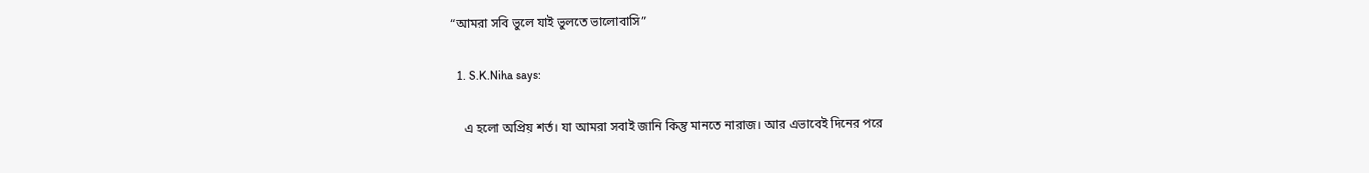“আমরা সবি ভুলে যাই ভুলতে ভালোবাসি”

  1. S.K.Niha says:

    এ হলো অপ্রিয় শর্ত। যা আমরা সবাই জানি কিন্তু মানতে নারাজ। আর এভাবেই দিনের পরে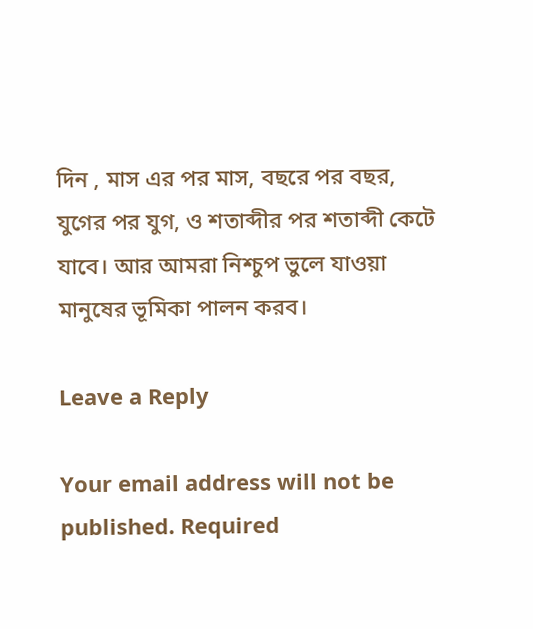দিন , মাস এর পর মাস, বছরে পর বছর, যুগের পর যুগ, ও শতাব্দীর পর শতাব্দী কেটে যাবে। আর আমরা নিশ্চুপ ভুলে যাওয়া মানুষের ভূমিকা পালন করব।

Leave a Reply

Your email address will not be published. Required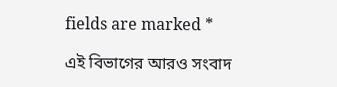fields are marked *

এই বিভাগের আরও সংবাদ